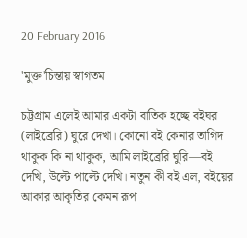20 February 2016

'মুক্ত'চিন্তায় স্বাগতম

চট্টগ্রাম এলেই আমার একটা বাতিক হচ্ছে বইঘর (লাইব্রেরি) ঘুরে দেখা। কোনো বই কেনার তাগিদ থাকুক কি না থাকুক, আমি লাইব্রেরি ঘুরি—বই দেখি, উল্টে পাল্টে দেখি। নতুন কী বই এল, বইয়ের আকার আকৃতির কেমন রূপ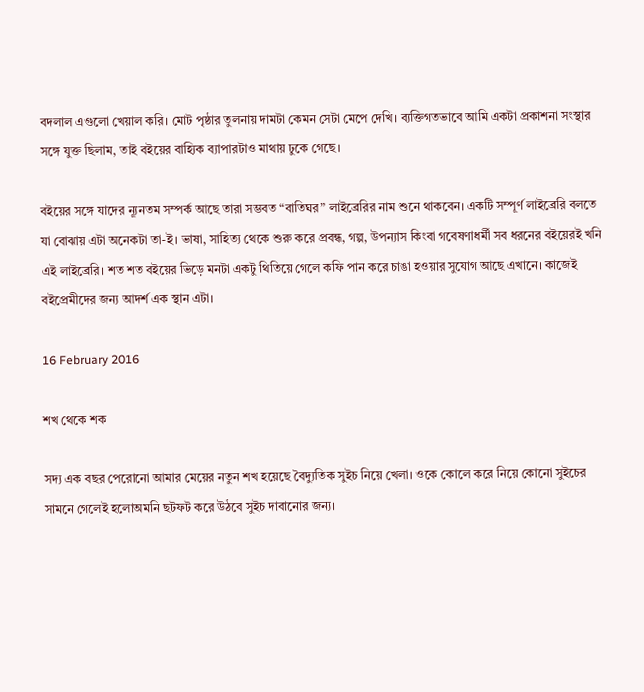বদলাল এগুলো খেয়াল করি। মোট পৃষ্ঠার তুলনায় দামটা কেমন সেটা মেপে দেখি। ব্যক্তিগতভাবে আমি একটা প্রকাশনা সংস্থার সঙ্গে যুক্ত ছিলাম, তাই বইয়ের বাহ্যিক ব্যাপারটাও মাথায় ঢুকে গেছে।

বইয়ের সঙ্গে যাদের ন্যূনতম সম্পর্ক আছে তারা সম্ভবত “বাতিঘর” লাইব্রেরির নাম শুনে থাকবেন। একটি সম্পূর্ণ লাইব্রেরি বলতে যা বোঝায় এটা অনেকটা তা-ই। ভাষা, সাহিত্য থেকে শুরু করে প্রবন্ধ, গল্প, উপন্যাস কিংবা গবেষণাধর্মী সব ধরনের বইয়েরই খনি এই লাইব্রেরি। শত শত বইয়ের ভিড়ে মনটা একটু থিতিয়ে গেলে কফি পান করে চাঙা হওয়ার সুযোগ আছে এখানে। কাজেই বইপ্রেমীদের জন্য আদর্শ এক স্থান এটা।

16 February 2016

শখ থেকে শক

সদ্য এক বছর পেরোনো আমার মেয়ের নতুন শখ হয়েছে বৈদ্যুতিক সুইচ নিয়ে খেলা। ওকে কোলে করে নিয়ে কোনো সুইচের সামনে গেলেই হলোঅমনি ছটফট করে উঠবে সুইচ দাবানোর জন্য।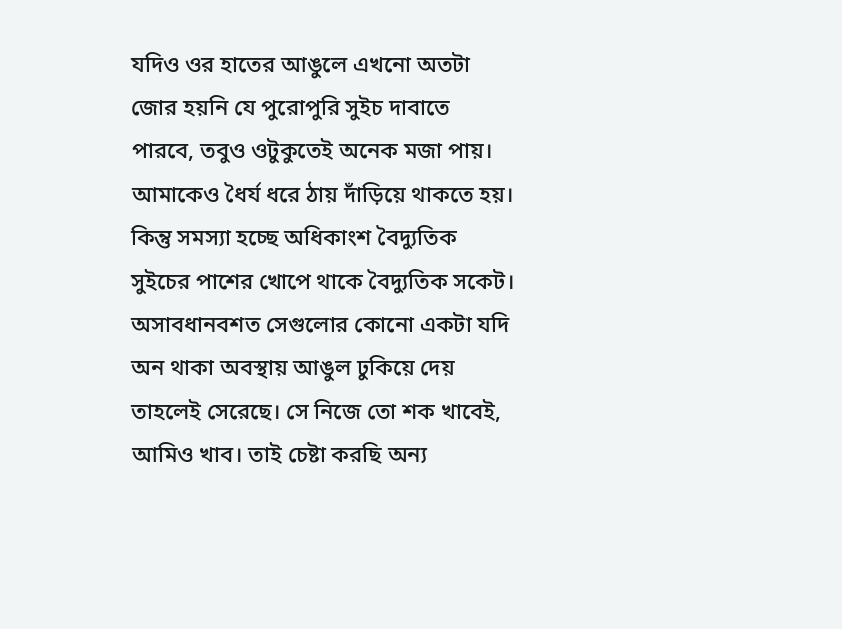যদিও ওর হাতের আঙুলে এখনো অতটা জোর হয়নি যে পুরোপুরি সুইচ দাবাতে পারবে, তবুও ওটুকুতেই অনেক মজা পায়। আমাকেও ধৈর্য ধরে ঠায় দাঁড়িয়ে থাকতে হয়। কিন্তু সমস্যা হচ্ছে অধিকাংশ বৈদ্যুতিক সুইচের পাশের খোপে থাকে বৈদ্যুতিক সকেট। অসাবধানবশত সেগুলোর কোনো একটা যদি অন থাকা অবস্থায় আঙুল ঢুকিয়ে দেয় তাহলেই সেরেছে। সে নিজে তো শক খাবেই, আমিও খাব। তাই চেষ্টা করছি অন্য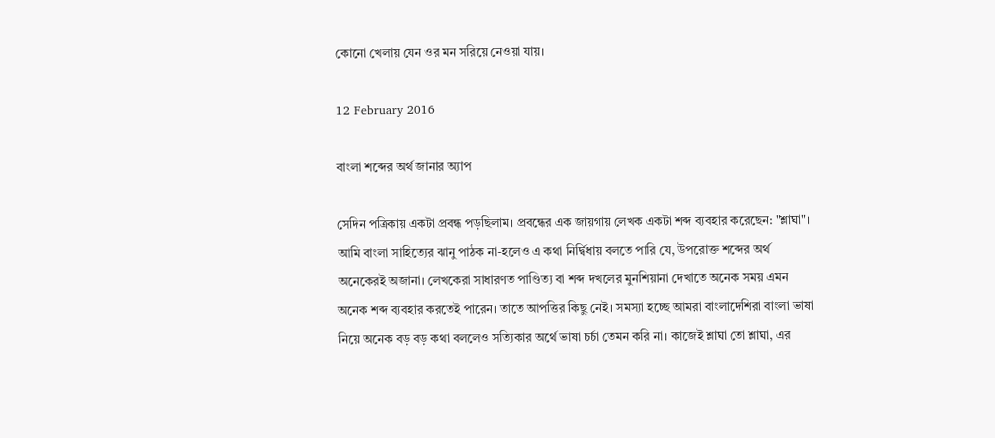কোনো খেলায় যেন ওর মন সরিয়ে নেওয়া যায়।

12 February 2016

বাংলা শব্দের অর্থ জানার অ্যাপ

সেদিন পত্রিকায় একটা প্রবন্ধ পড়ছিলাম। প্রবন্ধের এক জায়গায় লেখক একটা শব্দ ব্যবহার করেছেন: "শ্লাঘা"। আমি বাংলা সাহিত্যের ঝানু পাঠক না-হলেও এ কথা নির্দ্বিধায় বলতে পারি যে, উপরোক্ত শব্দের অর্থ অনেকেরই অজানা। লেখকেরা সাধারণত পাণ্ডিত্য বা শব্দ দখলের মুনশিয়ানা দেখাতে অনেক সময় এমন অনেক শব্দ ব্যবহার করতেই পারেন। তাতে আপত্তির কিছু নেই। সমস্যা হচ্ছে আমরা বাংলাদেশিরা বাংলা ভাষা নিয়ে অনেক বড় বড় কথা বললেও সত্যিকার অর্থে ভাষা চর্চা তেমন করি না। কাজেই শ্লাঘা তো শ্লাঘা, এর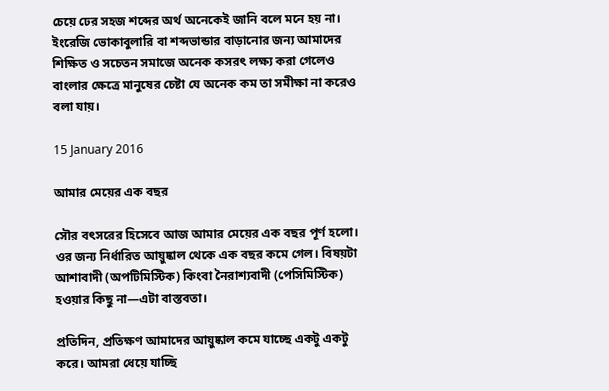চেয়ে ঢের সহজ শব্দের অর্থ অনেকেই জানি বলে মনে হয় না। ইংরেজি ভোকাবুলারি বা শব্দভান্ডার বাড়ানোর জন্য আমাদের শিক্ষিত ও সচেতন সমাজে অনেক কসরৎ লক্ষ্য করা গেলেও বাংলার ক্ষেত্রে মানুষের চেষ্টা যে অনেক কম তা সমীক্ষা না করেও বলা যায়।

15 January 2016

আমার মেয়ের এক বছর

সৌর বৎসরের হিসেবে আজ আমার মেয়ের এক বছর পূর্ণ হলো। ওর জন্য নির্ধারিত আয়ুষ্কাল থেকে এক বছর কমে গেল। বিষয়টা আশাবাদী (অপটিমিস্টিক) কিংবা নৈরাশ্যবাদী (পেসিমিস্টিক) হওয়ার কিছু না—এটা বাস্তবতা।

প্রতিদিন, প্রতিক্ষণ আমাদের আয়ুষ্কাল কমে যাচ্ছে একটু একটু করে। আমরা ধেয়ে যাচ্ছি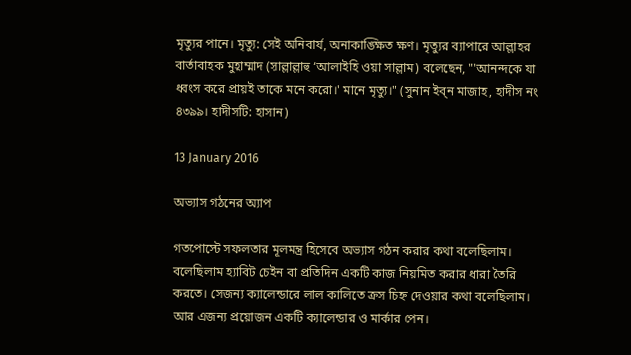মৃত্যুর পানে। মৃত্যু: সেই অনিবার্য, অনাকাঙ্ক্ষিত ক্ষণ। মৃত্যুর ব্যাপারে আল্লাহর বার্তাবাহক মুহ়াম্মাদ (স়াল্লাল্লাহু ‘আলাইহি ওয়া সাল্লাম) বলেছেন, "'আনন্দকে যা ধ্বংস করে প্রায়ই তাকে মনে করো।' মানে মৃত্যু।" (সুনান ইব্‌ন মাজাহ, হাদীস নং ৪৩৯৯। হাদীসটি: হাসান)

13 January 2016

অভ্যাস গঠনের অ্যাপ

গতপোস্টে সফলতার মূলমন্ত্র হিসেবে অভ্যাস গঠন করার কথা বলেছিলাম। বলেছিলাম হ্যাবিট চেইন বা প্রতিদিন একটি কাজ নিয়মিত করার ধারা তৈরি করতে। সেজন্য ক্যালেন্ডারে লাল কালিতে ক্রস চিহ্ন দেওয়ার কথা বলেছিলাম। আর এজন্য প্রয়োজন একটি ক্যালেন্ডার ও মার্কার পেন।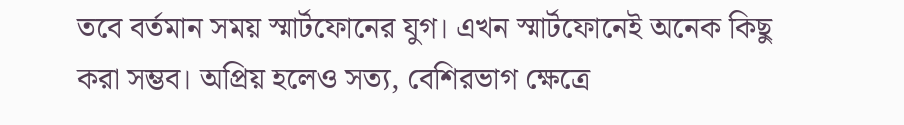তবে বর্তমান সময় স্মার্টফোনের যুগ। এখন স্মার্টফোনেই অনেক কিছু করা সম্ভব। অপ্রিয় হলেও সত্য, বেশিরভাগ ক্ষেত্রে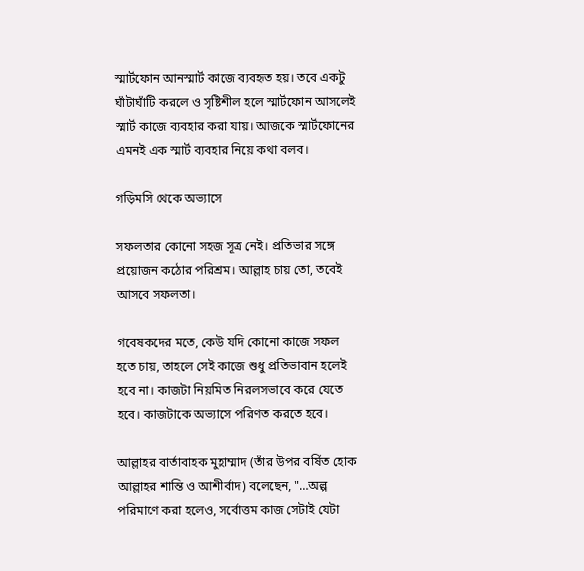স্মার্টফোন আনস্মার্ট কাজে ব্যবহৃত হয়। তবে একটু ঘাঁটাঘাঁটি করলে ও সৃষ্টিশীল হলে স্মার্টফোন আসলেই স্মার্ট কাজে ব্যবহার করা যায়। আজকে স্মার্টফোনের এমনই এক স্মার্ট ব্যবহার নিয়ে কথা বলব।

গড়িমসি থেকে অভ্যাসে

সফলতার কোনো সহজ সূত্র নেই। প্রতিভার সঙ্গে প্রয়োজন কঠোর পরিশ্রম। আল্লাহ চায় তো, তবেই আসবে সফলতা।

গবেষকদের মতে, কেউ যদি কোনো কাজে সফল হতে চায়, তাহলে সেই কাজে শুধু প্রতিভাবান হলেই হবে না। কাজটা নিয়মিত নিরলসভাবে করে যেতে হবে। কাজটাকে অভ্যাসে পরিণত করতে হবে।

আল্লাহর বার্তাবাহক মুহ়াম্মাদ (তাঁর উপর বর্ষিত হোক আল্লাহর শান্তি ও আশীর্বাদ) বলেছেন, "…অল্প পরিমাণে করা হলেও, সর্বোত্তম কাজ সেটাই যেটা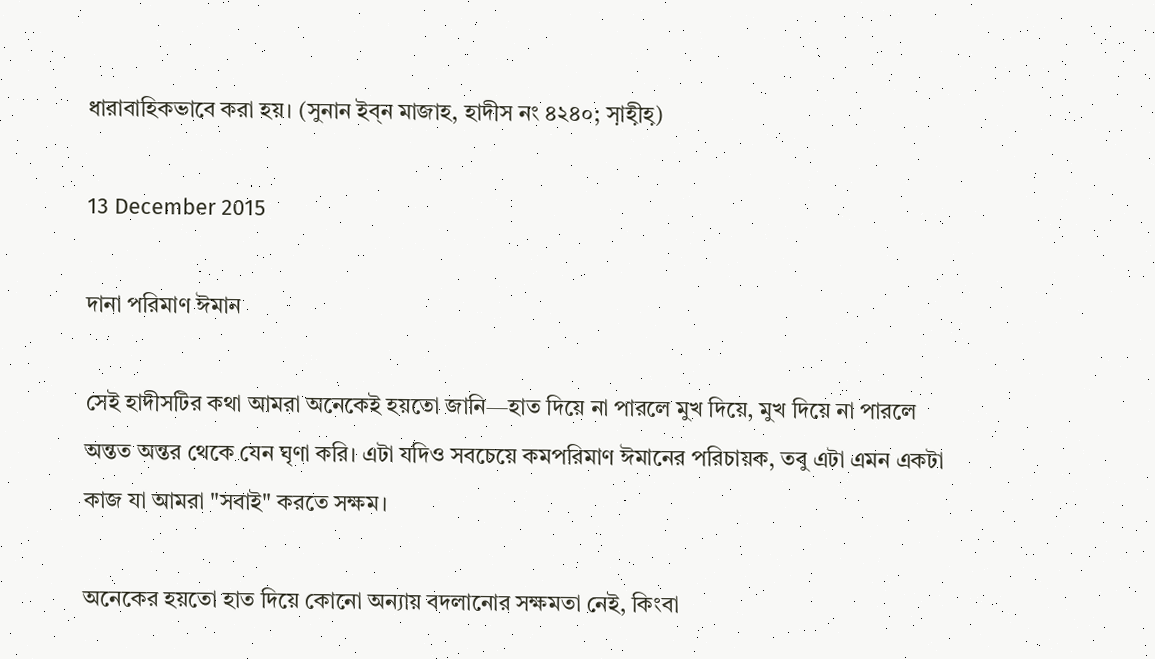ধারাবাহিকভাবে করা হয়। (সুনান ইব্‌ন মাজাহ, হাদীস নং ৪২৪০; স়াহ়ীহ়)

13 December 2015

দানা পরিমাণ ঈমান

সেই হাদীসটির কথা আমরা অনেকেই হয়তো জানি—হাত দিয়ে না পারলে মুখ দিয়ে, মুখ দিয়ে না পারলে অন্তত অন্তর থেকে যেন ঘৃণা করি। এটা যদিও সবচেয়ে কমপরিমাণ ঈমানের পরিচায়ক, তবু এটা এমন একটা কাজ যা আমরা "সবাই" করতে সক্ষম।

অনেকের হয়তো হাত দিয়ে কোনো অন্যায় বদলানোর সক্ষমতা নেই, কিংবা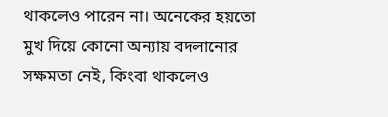থাকলেও পারেন না। অনেকের হয়তো মুখ দিয়ে কোনো অন্যায় বদলানোর সক্ষমতা নেই, কিংবা থাকলেও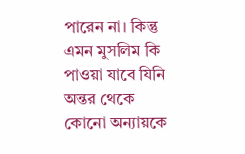পারেন না। কিন্তু এমন মুসলিম কি পাওয়া যাবে যিনি অন্তর থেকে কোনো অন্যায়কে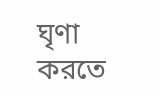ঘৃণা করতে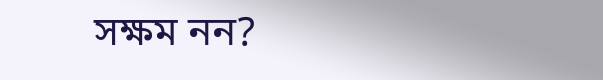সক্ষম নন?